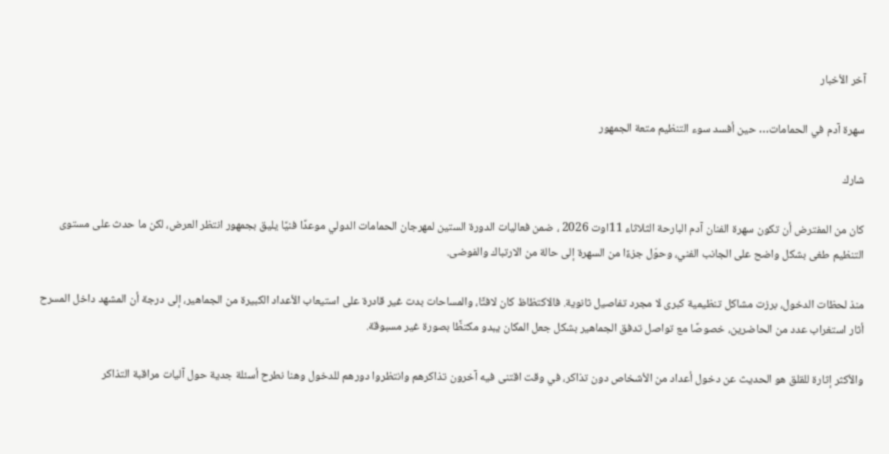آخر الأخبار

سهرة آدم في الحمامات… حين أفسد سوء التنظيم متعة الجمهور

شارك

كان من المفترض أن تكون سهرة الفنان آدم البارحة الثلاثاء 11اوت 2026 ، ضمن فعاليات الدورة الستين لمهرجان الحمامات الدولي موعدًا فنيًا يليق بجمهور انتظر العرض، لكن ما حدث على مستوى التنظيم طغى بشكل واضح على الجانب الفني، وحوّل جزءًا من السهرة إلى حالة من الارتباك والفوضى.

منذ لحظات الدخول، برزت مشاكل تنظيمية كبرى لا مجرد تفاصيل ثانوية. فالاكتظاظ كان لافتًا، والمساحات بدت غير قادرة على استيعاب الأعداد الكبيرة من الجماهير، إلى درجة أن المشهد داخل المسرح أثار استغراب عدد من الحاضرين، خصوصًا مع تواصل تدفق الجماهير بشكل جعل المكان يبدو مكتظًا بصورة غير مسبوقة.

والأكثر إثارة للقلق هو الحديث عن دخول أعداد من الأشخاص دون تذاكر، في وقت اقتنى فيه آخرون تذاكرهم وانتظروا دورهم للدخول وهنا نطرح أسئلة جدية حول آليات مراقبة التذاكر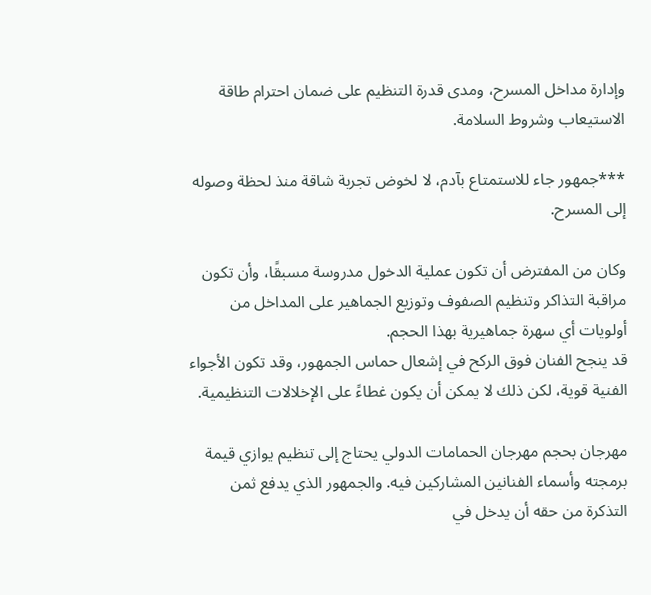وإدارة مداخل المسرح، ومدى قدرة التنظيم على ضمان احترام طاقة الاستيعاب وشروط السلامة.

***جمهور جاء للاستمتاع بآدم، لا لخوض تجربة شاقة منذ لحظة وصوله إلى المسرح.

وكان من المفترض أن تكون عملية الدخول مدروسة مسبقًا، وأن تكون مراقبة التذاكر وتنظيم الصفوف وتوزيع الجماهير على المداخل من أولويات أي سهرة جماهيرية بهذا الحجم.
قد ينجح الفنان فوق الركح في إشعال حماس الجمهور، وقد تكون الأجواء الفنية قوية، لكن ذلك لا يمكن أن يكون غطاءً على الإخلالات التنظيمية.

مهرجان بحجم مهرجان الحمامات الدولي يحتاج إلى تنظيم يوازي قيمة برمجته وأسماء الفنانين المشاركين فيه. والجمهور الذي يدفع ثمن التذكرة من حقه أن يدخل في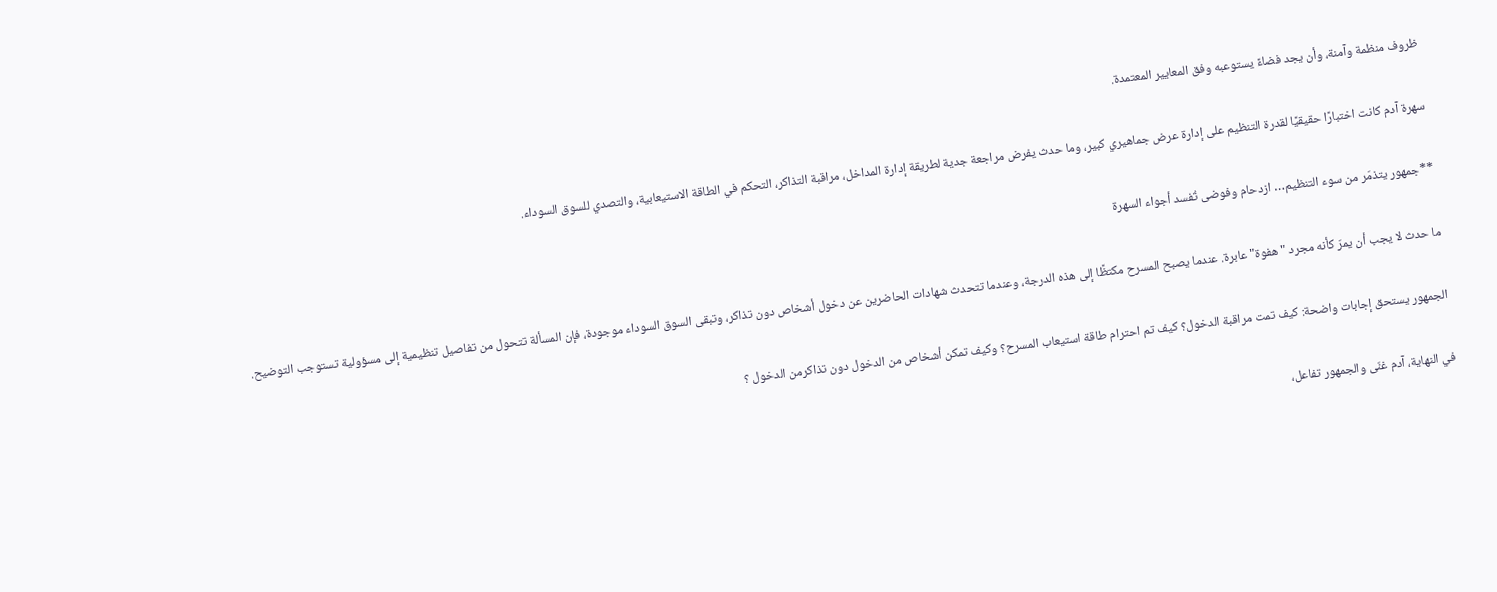ظروف منظمة وآمنة، وأن يجد فضاءً يستوعبه وفق المعايير المعتمدة.

سهرة آدم كانت اختبارًا حقيقيًا لقدرة التنظيم على إدارة عرض جماهيري كبير، وما حدث يفرض مراجعة جدية لطريقة إدارة المداخل، مراقبة التذاكر، التحكم في الطاقة الاستيعابية، والتصدي للسوق السوداء.

**جمهور يتذمّر من سوء التنظيم… ازدحام وفوضى تُفسد أجواء السهرة

ما حدث لا يجب أن يمرّ كأنه مجرد "هفوة" عابرة. عندما يصبح المسرح مكتظًا إلى هذه الدرجة، وعندما تتحدث شهادات الحاضرين عن دخول أشخاص دون تذاكر، وتبقى السوق السوداء موجودة، فإن المسألة تتحول من تفاصيل تنظيمية إلى مسؤولية تستوجب التوضيح.

الجمهور يستحق إجابات واضحة: كيف تمت مراقبة الدخول؟ كيف تم احترام طاقة استيعاب المسرح؟ وكيف تمكن أشخاص من الدخول دون تذاكرمن الدخول ؟

في النهاية، آدم غنّى والجمهور تفاعل،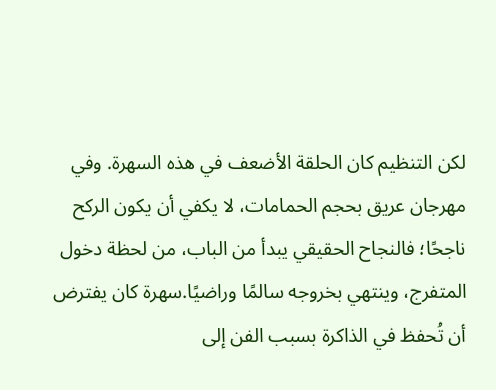لكن التنظيم كان الحلقة الأضعف في هذه السهرة. وفي مهرجان عريق بحجم الحمامات، لا يكفي أن يكون الركح ناجحًا؛ فالنجاح الحقيقي يبدأ من الباب، من لحظة دخول المتفرج، وينتهي بخروجه سالمًا وراضيًا.سهرة كان يفترض أن تُحفظ في الذاكرة بسبب الفن إلى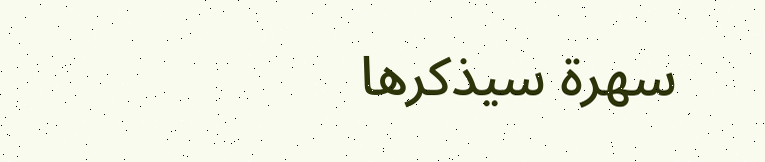سهرة سيذكرها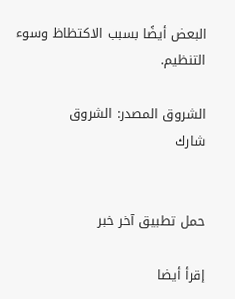البعض أيضًا بسبب الاكتظاظ وسوء التنظيم.

الشروق المصدر: الشروق
شارك


حمل تطبيق آخر خبر

إقرأ أيضا